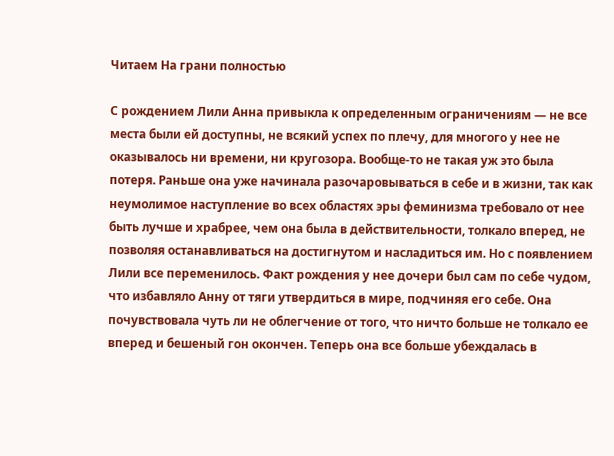Читаем На грани полностью

С рождением Лили Анна привыкла к определенным ограничениям — не все места были ей доступны, не всякий успех по плечу, для многого у нее не оказывалось ни времени, ни кругозора. Вообще-то не такая уж это была потеря. Раньше она уже начинала разочаровываться в себе и в жизни, так как неумолимое наступление во всех областях эры феминизма требовало от нее быть лучше и храбрее, чем она была в действительности, толкало вперед, не позволяя останавливаться на достигнутом и насладиться им. Но с появлением Лили все переменилось. Факт рождения у нее дочери был сам по себе чудом, что избавляло Анну от тяги утвердиться в мире, подчиняя его себе. Она почувствовала чуть ли не облегчение от того, что ничто больше не толкало ее вперед и бешеный гон окончен. Теперь она все больше убеждалась в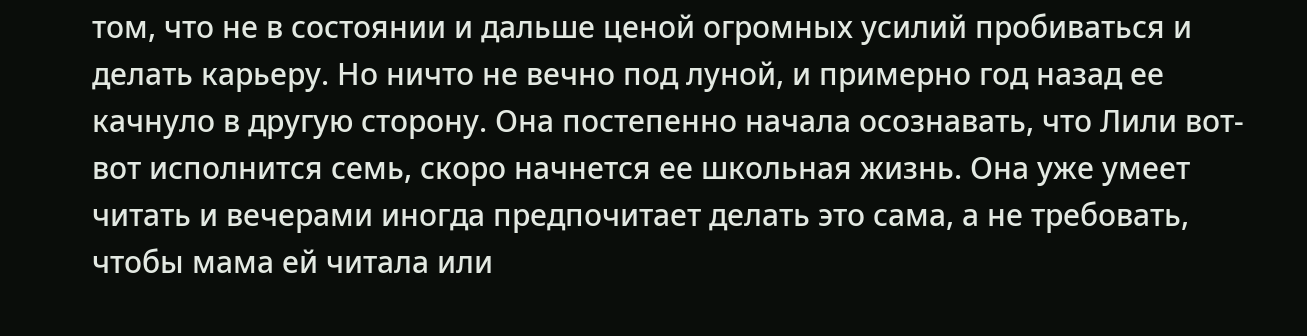том, что не в состоянии и дальше ценой огромных усилий пробиваться и делать карьеру. Но ничто не вечно под луной, и примерно год назад ее качнуло в другую сторону. Она постепенно начала осознавать, что Лили вот-вот исполнится семь, скоро начнется ее школьная жизнь. Она уже умеет читать и вечерами иногда предпочитает делать это сама, а не требовать, чтобы мама ей читала или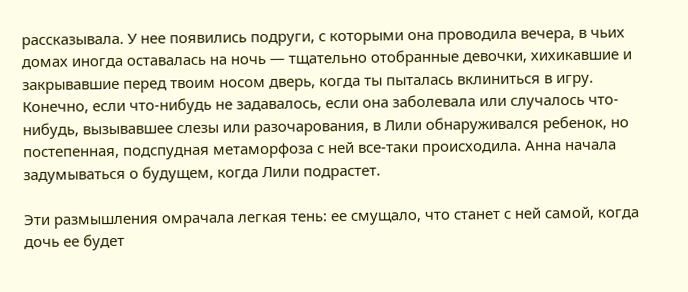рассказывала. У нее появились подруги, с которыми она проводила вечера, в чьих домах иногда оставалась на ночь — тщательно отобранные девочки, хихикавшие и закрывавшие перед твоим носом дверь, когда ты пыталась вклиниться в игру. Конечно, если что-нибудь не задавалось, если она заболевала или случалось что-нибудь, вызывавшее слезы или разочарования, в Лили обнаруживался ребенок, но постепенная, подспудная метаморфоза с ней все-таки происходила. Анна начала задумываться о будущем, когда Лили подрастет.

Эти размышления омрачала легкая тень: ее смущало, что станет с ней самой, когда дочь ее будет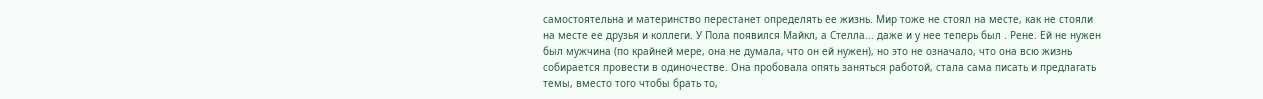самостоятельна и материнство перестанет определять ее жизнь. Мир тоже не стоял на месте, как не стояли на месте ее друзья и коллеги. У Пола появился Майкл, а Стелла... даже и у нее теперь был . Рене. Ей не нужен был мужчина (по крайней мере, она не думала, что он ей нужен), но это не означало, что она всю жизнь собирается провести в одиночестве. Она пробовала опять заняться работой, стала сама писать и предлагать темы, вместо того чтобы брать то,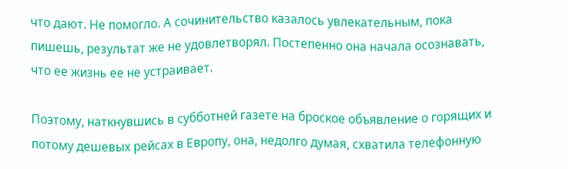что дают. Не помогло. А сочинительство казалось увлекательным, пока пишешь, результат же не удовлетворял. Постепенно она начала осознавать, что ее жизнь ее не устраивает.

Поэтому, наткнувшись в субботней газете на броское объявление о горящих и потому дешевых рейсах в Европу, она, недолго думая, схватила телефонную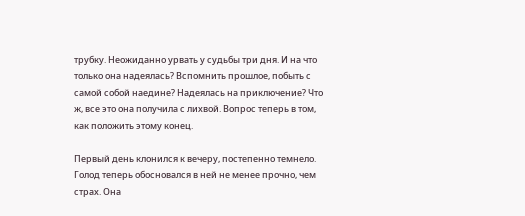трубку. Неожиданно урвать у судьбы три дня. И на что только она надеялась? Вспомнить прошлое, побыть с самой собой наедине? Надеялась на приключение? Что ж, все это она получила с лихвой. Вопрос теперь в том, как положить этому конец.

Первый день клонился к вечеру, постепенно темнело. Голод теперь обосновался в ней не менее прочно, чем страх. Она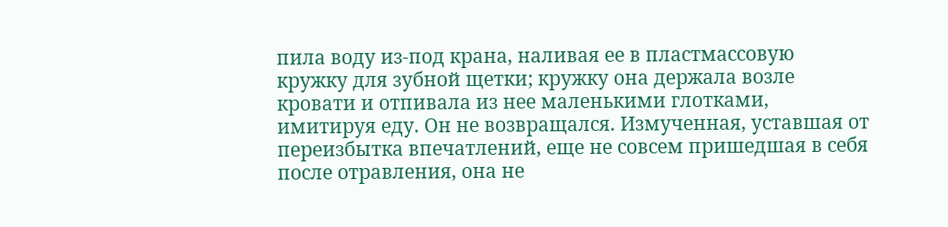пила воду из-под крана, наливая ее в пластмассовую кружку для зубной щетки; кружку она держала возле кровати и отпивала из нее маленькими глотками, имитируя еду. Он не возвращался. Измученная, уставшая от переизбытка впечатлений, еще не совсем пришедшая в себя после отравления, она не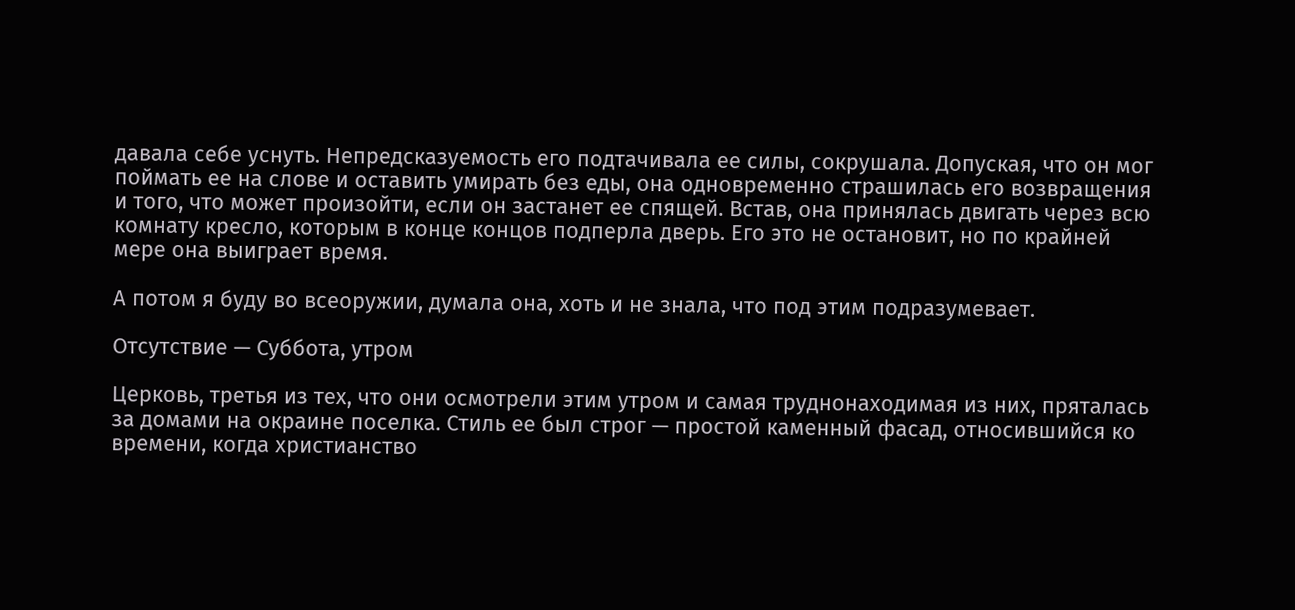давала себе уснуть. Непредсказуемость его подтачивала ее силы, сокрушала. Допуская, что он мог поймать ее на слове и оставить умирать без еды, она одновременно страшилась его возвращения и того, что может произойти, если он застанет ее спящей. Встав, она принялась двигать через всю комнату кресло, которым в конце концов подперла дверь. Его это не остановит, но по крайней мере она выиграет время.

А потом я буду во всеоружии, думала она, хоть и не знала, что под этим подразумевает.

Отсутствие — Суббота, утром

Церковь, третья из тех, что они осмотрели этим утром и самая труднонаходимая из них, пряталась за домами на окраине поселка. Стиль ее был строг — простой каменный фасад, относившийся ко времени, когда христианство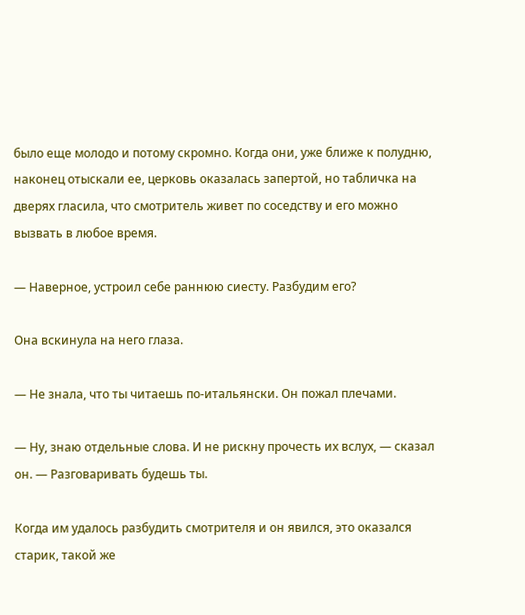было еще молодо и потому скромно. Когда они, уже ближе к полудню, наконец отыскали ее, церковь оказалась запертой, но табличка на дверях гласила, что смотритель живет по соседству и его можно вызвать в любое время.

— Наверное, устроил себе раннюю сиесту. Разбудим его?

Она вскинула на него глаза.

— Не знала, что ты читаешь по-итальянски. Он пожал плечами.

— Ну, знаю отдельные слова. И не рискну прочесть их вслух, — сказал он. — Разговаривать будешь ты.

Когда им удалось разбудить смотрителя и он явился, это оказался старик, такой же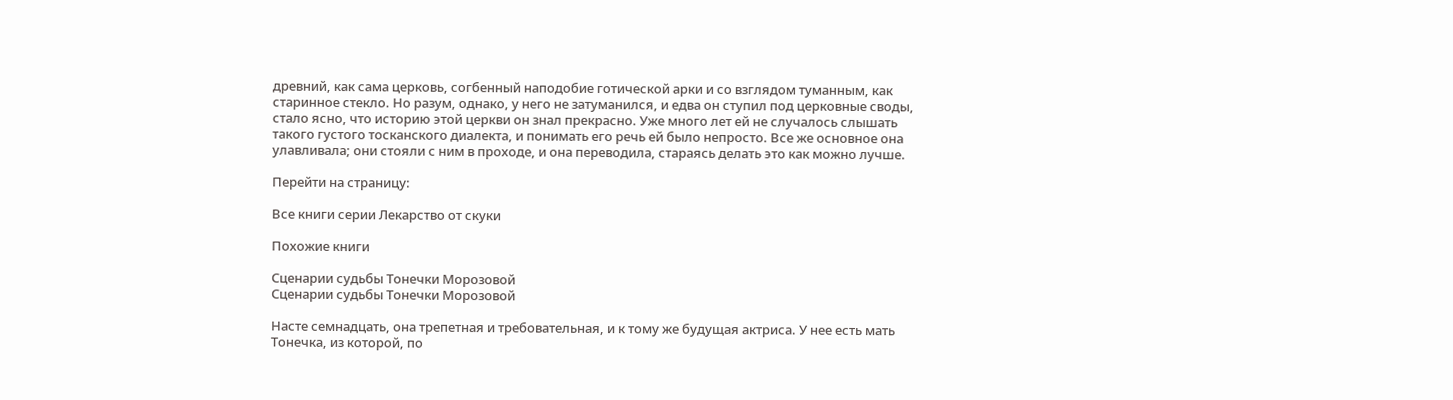древний, как сама церковь, согбенный наподобие готической арки и со взглядом туманным, как старинное стекло. Но разум, однако, у него не затуманился, и едва он ступил под церковные своды, стало ясно, что историю этой церкви он знал прекрасно. Уже много лет ей не случалось слышать такого густого тосканского диалекта, и понимать его речь ей было непросто. Все же основное она улавливала; они стояли с ним в проходе, и она переводила, стараясь делать это как можно лучше.

Перейти на страницу:

Все книги серии Лекарство от скуки

Похожие книги

Сценарии судьбы Тонечки Морозовой
Сценарии судьбы Тонечки Морозовой

Насте семнадцать, она трепетная и требовательная, и к тому же будущая актриса. У нее есть мать Тонечка, из которой, по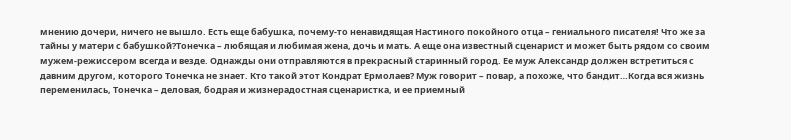мнению дочери, ничего не вышло. Есть еще бабушка, почему-то ненавидящая Настиного покойного отца – гениального писателя! Что же за тайны у матери с бабушкой?Тонечка – любящая и любимая жена, дочь и мать. А еще она известный сценарист и может быть рядом со своим мужем-режиссером всегда и везде. Однажды они отправляются в прекрасный старинный город. Ее муж Александр должен встретиться с давним другом, которого Тонечка не знает. Кто такой этот Кондрат Ермолаев? Муж говорит – повар, а похоже, что бандит…Когда вся жизнь переменилась, Тонечка – деловая, бодрая и жизнерадостная сценаристка, и ее приемный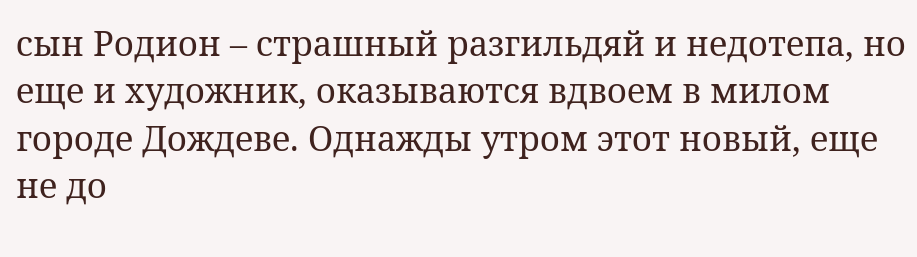сын Родион – страшный разгильдяй и недотепа, но еще и художник, оказываются вдвоем в милом городе Дождеве. Однажды утром этот новый, еще не до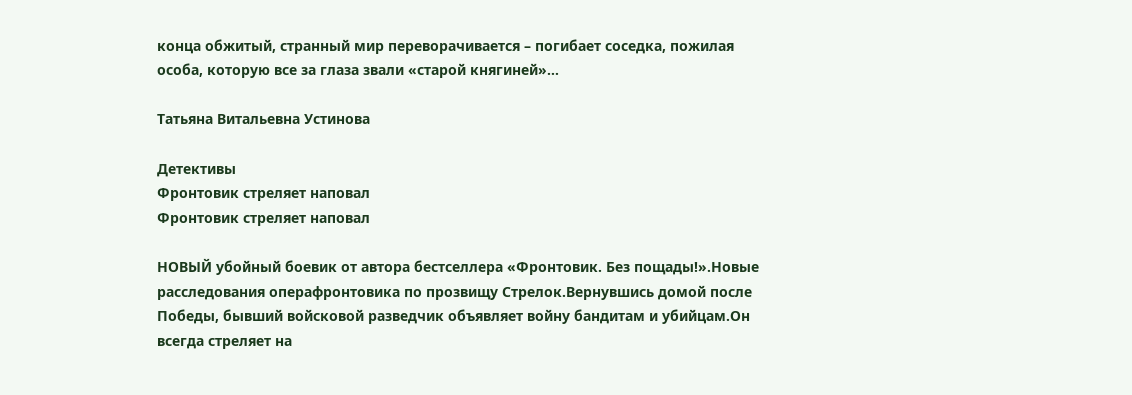конца обжитый, странный мир переворачивается – погибает соседка, пожилая особа, которую все за глаза звали «старой княгиней»…

Татьяна Витальевна Устинова

Детективы
Фронтовик стреляет наповал
Фронтовик стреляет наповал

НОВЫЙ убойный боевик от автора бестселлера «Фронтовик. Без пощады!».Новые расследования операфронтовика по прозвищу Стрелок.Вернувшись домой после Победы, бывший войсковой разведчик объявляет войну бандитам и убийцам.Он всегда стреляет на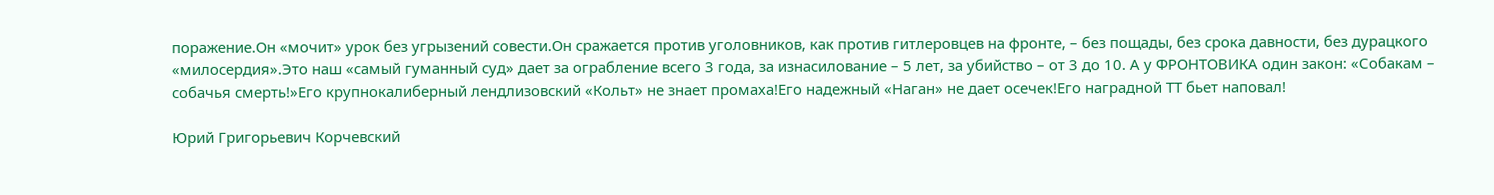поражение.Он «мочит» урок без угрызений совести.Он сражается против уголовников, как против гитлеровцев на фронте, – без пощады, без срока давности, без дурацкого «милосердия».Это наш «самый гуманный суд» дает за ограбление всего 3 года, за изнасилование – 5 лет, за убийство – от 3 до 10. А у ФРОНТОВИКА один закон: «Собакам – собачья смерть!»Его крупнокалиберный лендлизовский «Кольт» не знает промаха!Его надежный «Наган» не дает осечек!Его наградной ТТ бьет наповал!

Юрий Григорьевич Корчевский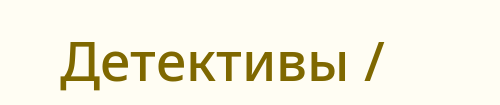Детективы /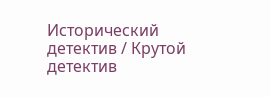Исторический детектив / Крутой детектив